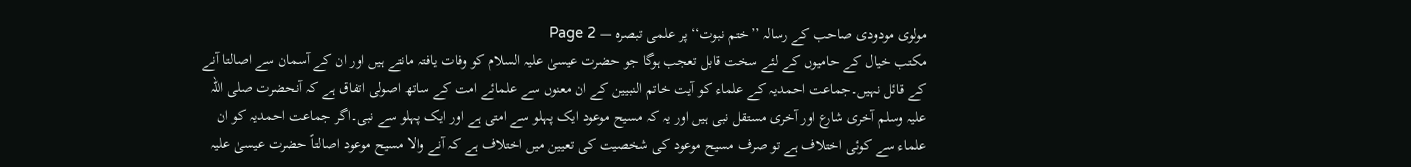مولوی مودودی صاحب کے رسالہ ’’ختم نبوت‘‘ پر علمی تبصرہ — Page 2
مکتب خیال کے حامیوں کے لئے سخت قابل تعجب ہوگا جو حضرت عیسیٰ علیہ السلام کو وفات یافتہ مانتے ہیں اور ان کے آسمان سے اصالتا آنے کے قائل نہیں۔جماعت احمدیہ کے علماء کو آیت خاتم النبیین کے ان معنوں سے علمائے امت کے ساتھ اصولی اتفاق ہے کہ آنحضرت صلی اللہ علیہ وسلم آخری شارع اور آخری مستقل نبی ہیں اور یہ کہ مسیح موعود ایک پہلو سے امتی ہے اور ایک پہلو سے نبی۔اگر جماعت احمدیہ کو ان علماء سے کوئی اختلاف ہے تو صرف مسیح موعود کی شخصیت کی تعیین میں اختلاف ہے کہ آنے والا مسیح موعود اصالتاً حضرت عیسیٰ علیہ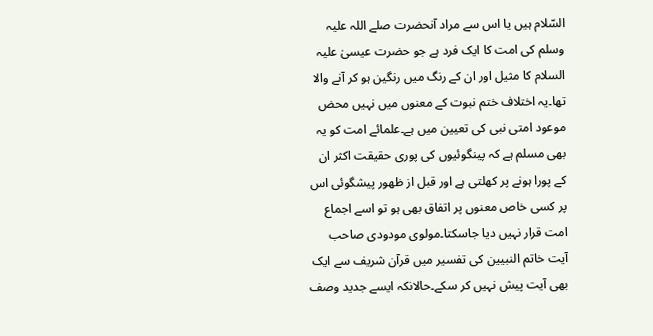السّلام ہیں یا اس سے مراد آنحضرت صلے اللہ علیہ وسلم کی امت کا ایک فرد ہے جو حضرت عیسیٰ علیہ السلام کا مثیل اور ان کے رنگ میں رنگین ہو کر آنے والا تھا۔یہ اختلاف ختم نبوت کے معنوں میں نہیں محض موعود امتی نبی کی تعیین میں ہے۔علمائے امت کو یہ بھی مسلم ہے کہ پینگوئیوں کی پوری حقیقت اکثر ان کے پورا ہونے پر کھلتی ہے اور قبل از ظهور پیشگوئی اس پر کسی خاص معنوں پر اتفاق بھی ہو تو اسے اجماع امت قرار نہیں دیا جاسکتا۔مولوی مودودی صاحب آیت خاتم النبیین کی تفسیر میں قرآن شریف سے ایک بھی آیت پیش نہیں کر سکے۔حالانکہ ایسے جدید وصف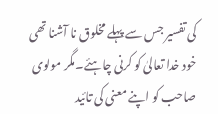کی تفسیر جس سے پہلے مخلوق نا آشنا تھی خود خدا تعالیٰ کو کرنی چاہئے۔مگر مولوی صاحب کو اپنے معنی کی تائید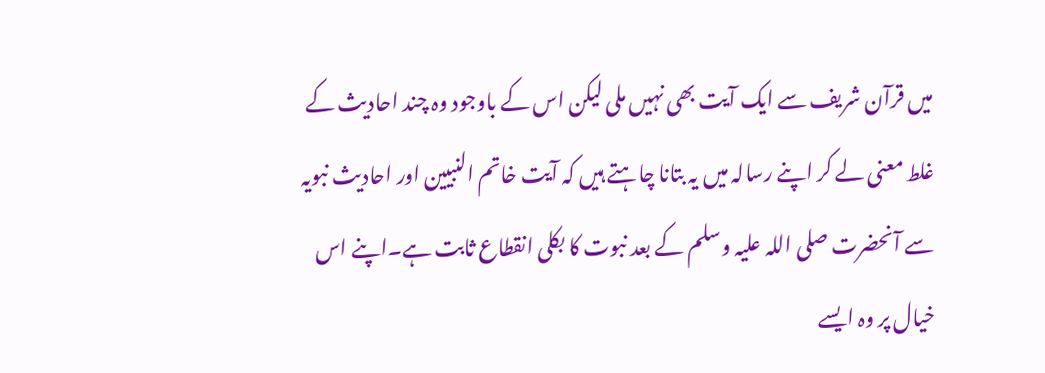میں قرآن شریف سے ایک آیت بھی نہیں ملی لیکن اس کے باوجود وہ چند احادیث کے غلط معنی لے کر اپنے رسالہ میں یہ بتانا چاہتے ہیں کہ آیت خاتم النبیین اور احادیث نبویہ سے آنحضرت صلی اللہ علیہ وسلم کے بعد نبوت کا بکلی انقطاع ثابت ہے۔اپنے اس خیال پر وہ ایسے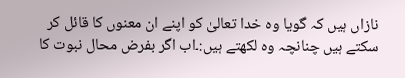نازاں ہیں کہ گویا وہ خدا تعالیٰ کو اپنے ان معنوں کا قائل کر سکتے ہیں چنانچہ وہ لکھتے ہیں:۔اب اگر بفرض محال نبوت کا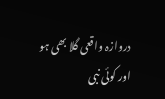دروازہ واقعی گلا بھی ہو اور کوئی نبی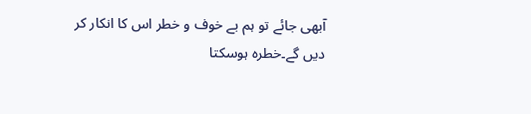آبھی جائے تو ہم بے خوف و خطر اس کا انکار کر دیں گے۔خطرہ ہوسکتا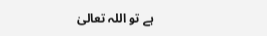ہے تو اللہ تعالیٰ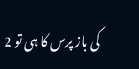کی باز پرس کا ہی تو 2